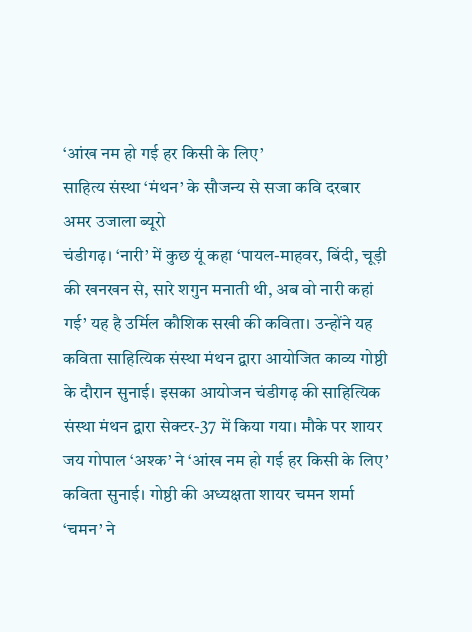‘आंख नम हो गई हर किसी के लिए’
साहित्य संस्था ‘मंथन’ के सौजन्य से सजा कवि दरबार
अमर उजाला ब्यूरो
चंडीगढ़। ‘नारी’ में कुछ यूं कहा ‘पायल-माहवर, बिंदी, चूड़ी की खनखन से, सारे शगुन मनाती थी, अब वो नारी कहां गई’ यह है उर्मिल कौशिक सखी की कविता। उन्होंने यह कविता साहित्यिक संस्था मंथन द्वारा आयोजित काव्य गोष्ठी के दौरान सुनाई। इसका आयोजन चंडीगढ़ की साहित्यिक संस्था मंथन द्वारा सेक्टर-37 में किया गया। मौके पर शायर जय गोपाल ‘अश्क’ ने ‘आंख नम हो गई हर किसी के लिए’ कविता सुनाई। गोष्ठी की अध्यक्षता शायर चमन शर्मा ‘चमन’ ने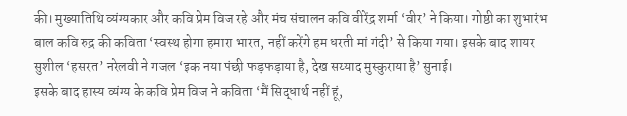की। मुख्यातिथि व्यंग्यकार और कवि प्रेम विज रहे और मंच संचालन कवि वीरेंद्र शर्मा ‘वीर’ ने किया। गोष्ठी का शुभारंभ बाल कवि रुद्र की कविता ‘स्वस्थ होगा हमारा भारत, नहीं करेंगे हम धरती मां गंदी’ से किया गया। इसके बाद शायर सुशील ‘हसरत’ नरेलवी ने गजल ‘इक नया पंछी फड़फड़ाया है, देख सय्याद मुस्कुराया है’ सुनाई।
इसके बाद हास्य व्यंग्य के कवि प्रेम विज ने कविता ‘मैं सिद्धार्थ नहीं हूं,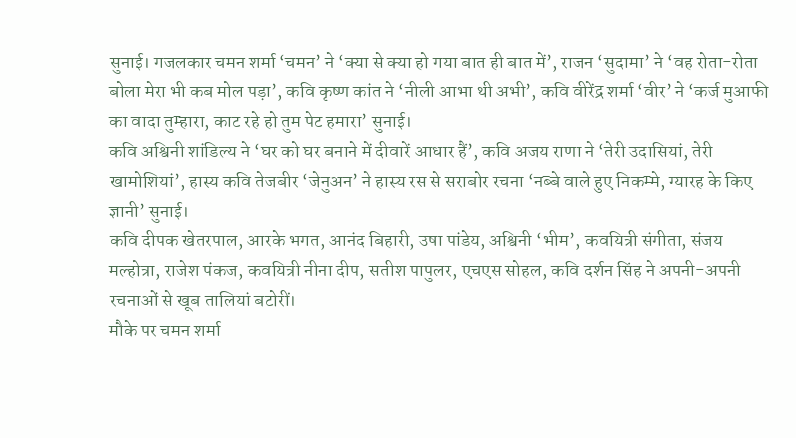सुनाई। गजलकार चमन शर्मा ‘चमन’ ने ‘क्या से क्या हो गया बात ही बात में’, राजन ‘सुदामा’ ने ‘वह रोता-रोता बोला मेरा भी कब मोल पड़ा’, कवि कृष्ण कांत ने ‘नीली आभा थी अभी’, कवि वीरेंद्र शर्मा ‘वीर’ ने ‘कर्ज मुआफी का वादा तुम्हारा, काट रहे हो तुम पेट हमारा’ सुनाई।
कवि अश्विनी शांडिल्य ने ‘घर को घर बनाने में दीवारें आधार हैं’, कवि अजय राणा ने ‘तेरी उदासियां, तेरी खामोशियां’, हास्य कवि तेजबीर ‘जेनुअन’ ने हास्य रस से सराबोर रचना ‘नब्बे वाले हुए निकम्मे, ग्यारह के किए ज्ञानी’ सुनाई।
कवि दीपक खेतरपाल, आरके भगत, आनंद बिहारी, उषा पांडेय, अश्विनी ‘भीम’, कवयित्री संगीता, संजय मल्होत्रा, राजेश पंकज, कवयित्री नीना दीप, सतीश पापुलर, एचएस सोहल, कवि दर्शन सिंह ने अपनी-अपनी रचनाओं से खूब तालियां बटोरीं।
मौके पर चमन शर्मा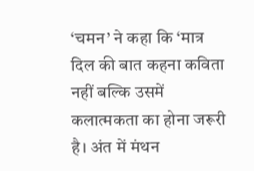‘चमन’ ने कहा कि ‘मात्र दिल की बात कहना कविता नहीं बल्कि उसमें कलात्मकता का होना जरूरी है। अंत में मंथन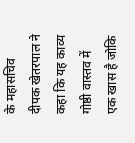के महासचिव दीपक खेतरपाल ने कहा कि यह काव्य गोष्ठी वास्तव में एक खास है जोकि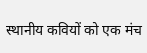स्थानीय कवियों को एक मंच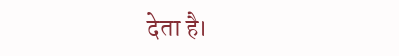देता है।